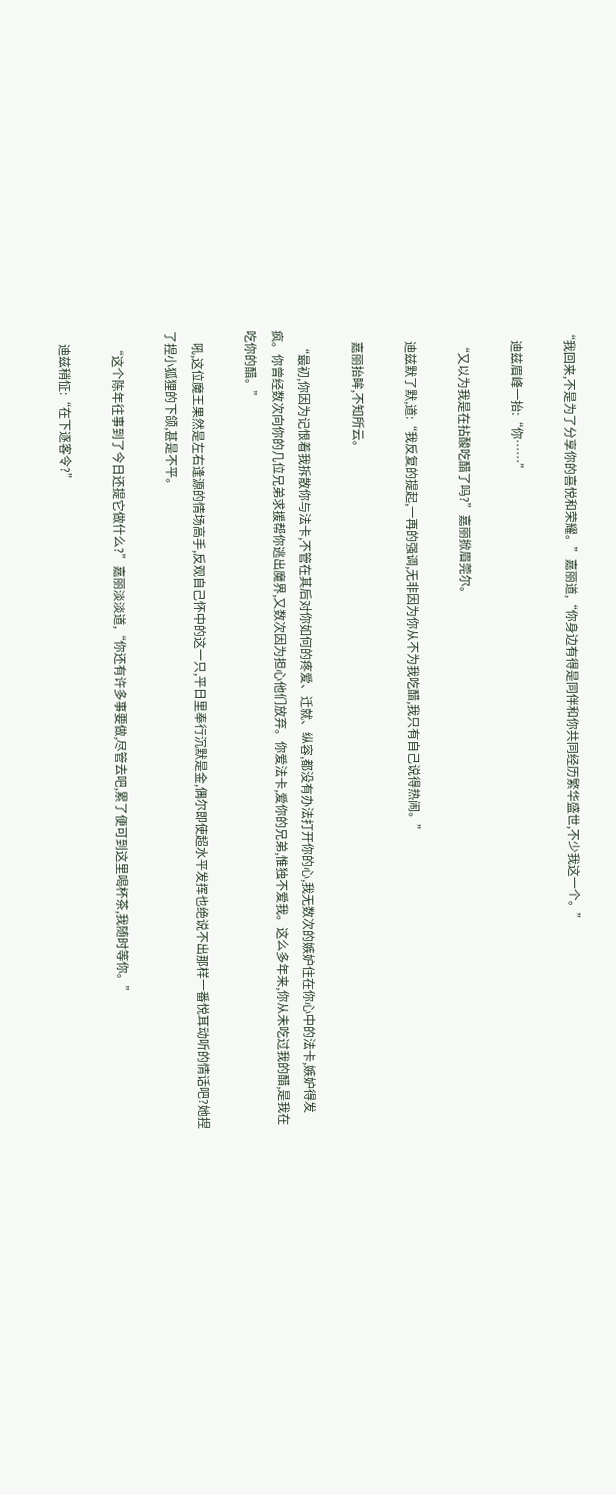“我回来,不是为了分享你的喜悦和荣耀。”嘉丽道,“你身边有得是同伴和你共同经历繁华盛世,不少我这一个。”

    迪兹眉峰一抬:“你……”

    “又以为我是在拈酸吃醋了吗?”嘉丽掀眉莞尔。

    迪兹默了默,道:“我反复的提起,一再的强调,无非因为你从不为我吃醋,我只有自己说得热闹。”

    嘉丽抬眸,不知所云。

    “最初,你因为记恨着我拆散你与法卡,不管在其后对你如何的疼爱、迁就、纵容,都没有办法打开你的心,我无数次的嫉妒住在你心中的法卡,嫉妒得发疯。你曾经数次向你的几位兄弟求援帮你逃出魔界,又数次因为担心他们放弃。你爱法卡,爱你的兄弟,惟独不爱我。这么多年来,你从未吃过我的醋,是我在吃你的醋。”

    吼,这位魔王果然是左右逢源的情场高手,反观自己怀中的这一只,平日里奉行沉默是金,偶尔即使超水平发挥也绝说不出那样一番悦耳动听的情话吧?她捏了捏小狐狸的下颌,甚是不平。

    “这个陈年往事到了今日还提它做什么?”嘉丽淡淡道,“你还有许多事要做,尽管去吧,累了便可到这里喝杯茶,我随时等你。”

    迪兹稍怔:“在下逐客令?”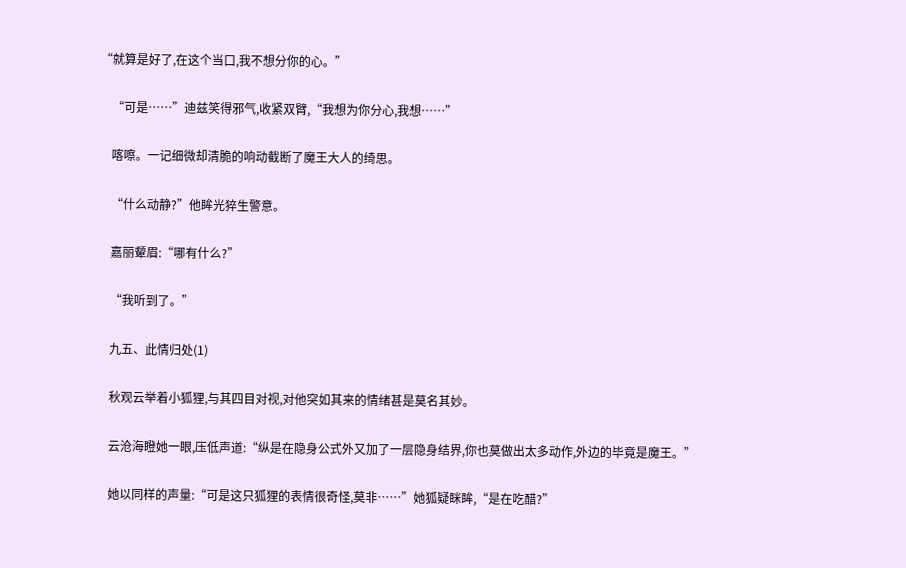“就算是好了,在这个当口,我不想分你的心。”

    “可是……”迪兹笑得邪气,收紧双臂,“我想为你分心,我想……”

    喀嚓。一记细微却清脆的响动截断了魔王大人的绮思。

    “什么动静?”他眸光猝生警意。

    嘉丽颦眉:“哪有什么?”

    “我听到了。”

    九五、此情归处(1)

    秋观云举着小狐狸,与其四目对视,对他突如其来的情绪甚是莫名其妙。

    云沧海瞪她一眼,压低声道:“纵是在隐身公式外又加了一层隐身结界,你也莫做出太多动作,外边的毕竟是魔王。”

    她以同样的声量:“可是这只狐狸的表情很奇怪,莫非……”她狐疑眯眸,“是在吃醋?”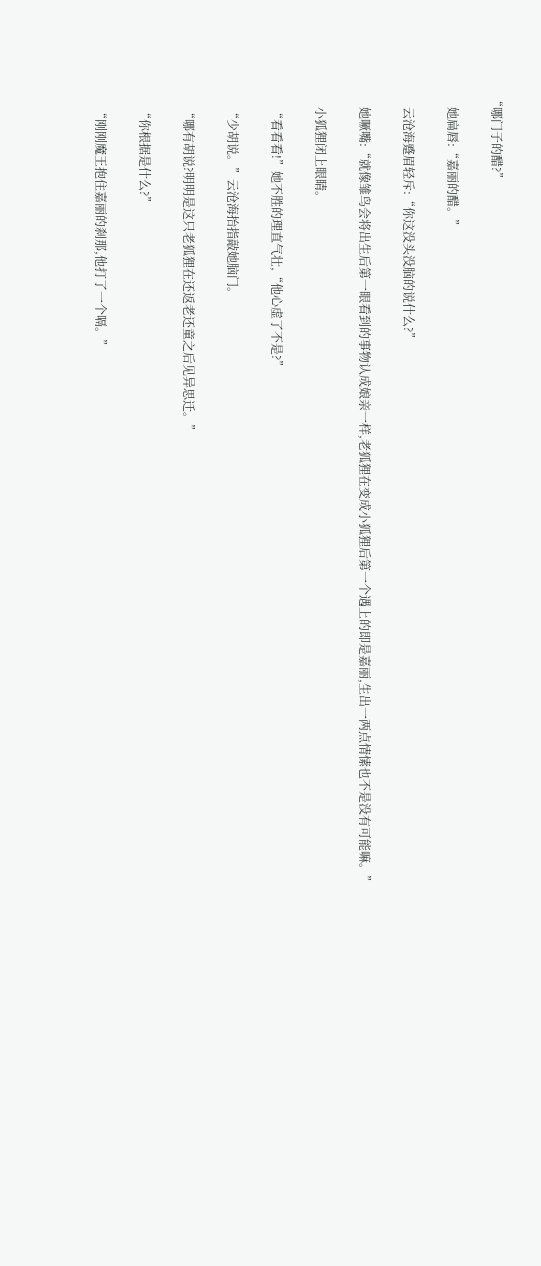“哪门子的醋?”

    她扁唇:“嘉丽的醋。”

    云沧海蹙眉轻斥:“你这没头没脑的说什么?”

    她噘嘴:“就像雏鸟会将出生后第一眼看到的事物认成娘亲一样,老狐狸在变成小狐狸后第一个遇上的即是嘉丽,生出一两点情愫也不是没有可能嘛。”

    小狐狸闭上眼睛。

    “看看看!”她不胜的理直气壮,“他心虚了不是?”

    “少胡说。”云沧海抬指敲她脑门。

    “哪有胡说?明明是这只老狐狸在还返老还童之后见异思迁。”

    “你根据是什么?”

    “刚刚魔王抱住嘉丽的刹那,他打了一个嗝。”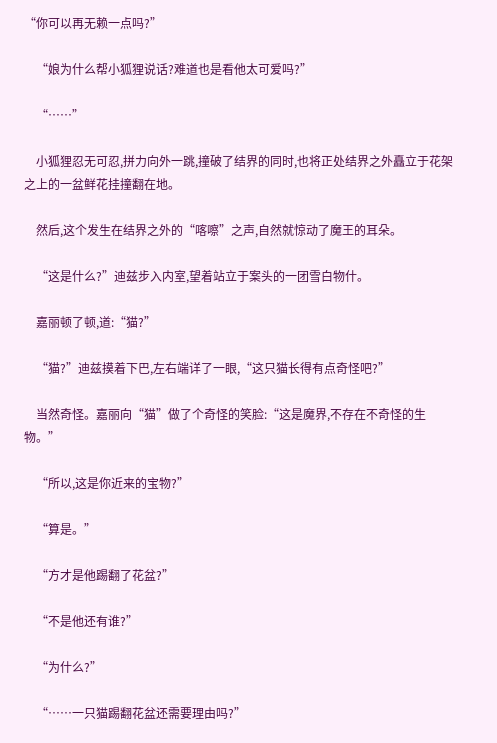“你可以再无赖一点吗?”

    “娘为什么帮小狐狸说话?难道也是看他太可爱吗?”

    “……”

    小狐狸忍无可忍,拼力向外一跳,撞破了结界的同时,也将正处结界之外矗立于花架之上的一盆鲜花挂撞翻在地。

    然后,这个发生在结界之外的“喀嚓”之声,自然就惊动了魔王的耳朵。

    “这是什么?”迪兹步入内室,望着站立于案头的一团雪白物什。

    嘉丽顿了顿,道:“猫?”

    “猫?”迪兹摸着下巴,左右端详了一眼,“这只猫长得有点奇怪吧?”

    当然奇怪。嘉丽向“猫”做了个奇怪的笑脸:“这是魔界,不存在不奇怪的生物。”

    “所以,这是你近来的宝物?”

    “算是。”

    “方才是他踢翻了花盆?”

    “不是他还有谁?”

    “为什么?”

    “……一只猫踢翻花盆还需要理由吗?”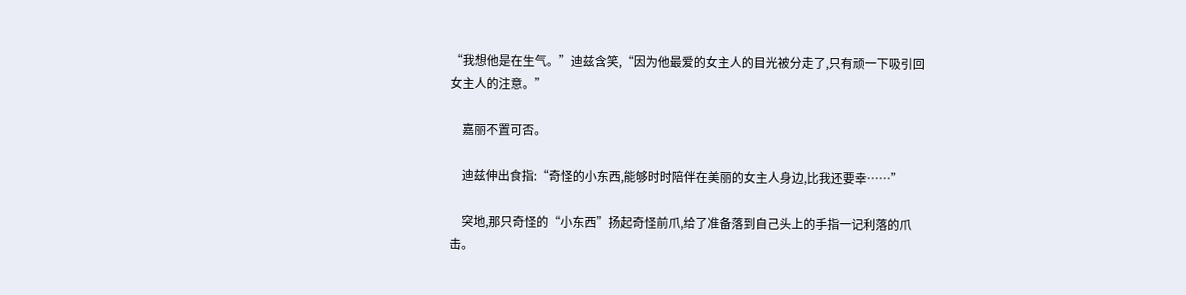“我想他是在生气。”迪兹含笑,“因为他最爱的女主人的目光被分走了,只有顽一下吸引回女主人的注意。”

    嘉丽不置可否。

    迪兹伸出食指:“奇怪的小东西,能够时时陪伴在美丽的女主人身边,比我还要幸……”

    突地,那只奇怪的“小东西”扬起奇怪前爪,给了准备落到自己头上的手指一记利落的爪击。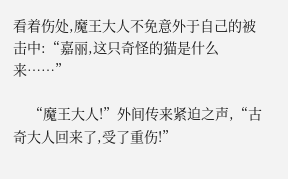看着伤处,魔王大人不免意外于自己的被击中:“嘉丽,这只奇怪的猫是什么来……”

    “魔王大人!”外间传来紧迫之声,“古奇大人回来了,受了重伤!”